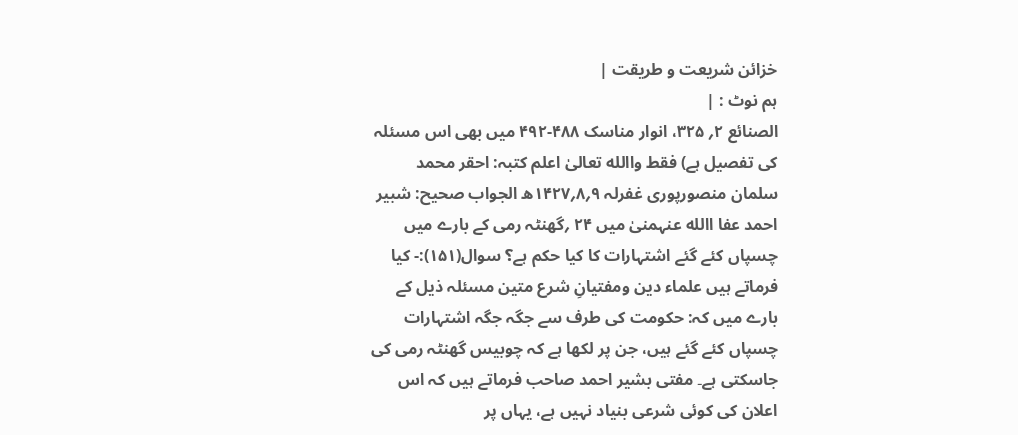خزائن شریعت و طریقت |
ہم نوٹ : |
الصنائع ۲؍ ۳۲۵، انوار مناسک ۴۸۸-۴۹۲ میں بھی اس مسئلہ کی تفصیل ہے) فقط واالله تعالیٰ اعلم کتبہ: احقر محمد سلمان منصورپوری غفرلہ ۹؍۸؍۱۴۲۷ھ الجواب صحیح: شبیر احمد عفا االله عنہمنیٰ میں ۲۴ ؍گھنٹہ رمی کے بارے میں چسپاں کئے گئے اشتہارات کا کیا حکم ہے؟ سوال(۱۵۱):- کیا فرماتے ہیں علماء دین ومفتیانِ شرع متین مسئلہ ذیل کے بارے میں کہ: حکومت کی طرف سے جگہ جگہ اشتہارات چسپاں کئے گئے ہیں، جن پر لکھا ہے کہ چوبیس گھنٹہ رمی کی جاسکتی ہے۔ مفتی بشیر احمد صاحب فرماتے ہیں کہ اس اعلان کی کوئی شرعی بنیاد نہیں ہے، یہاں پر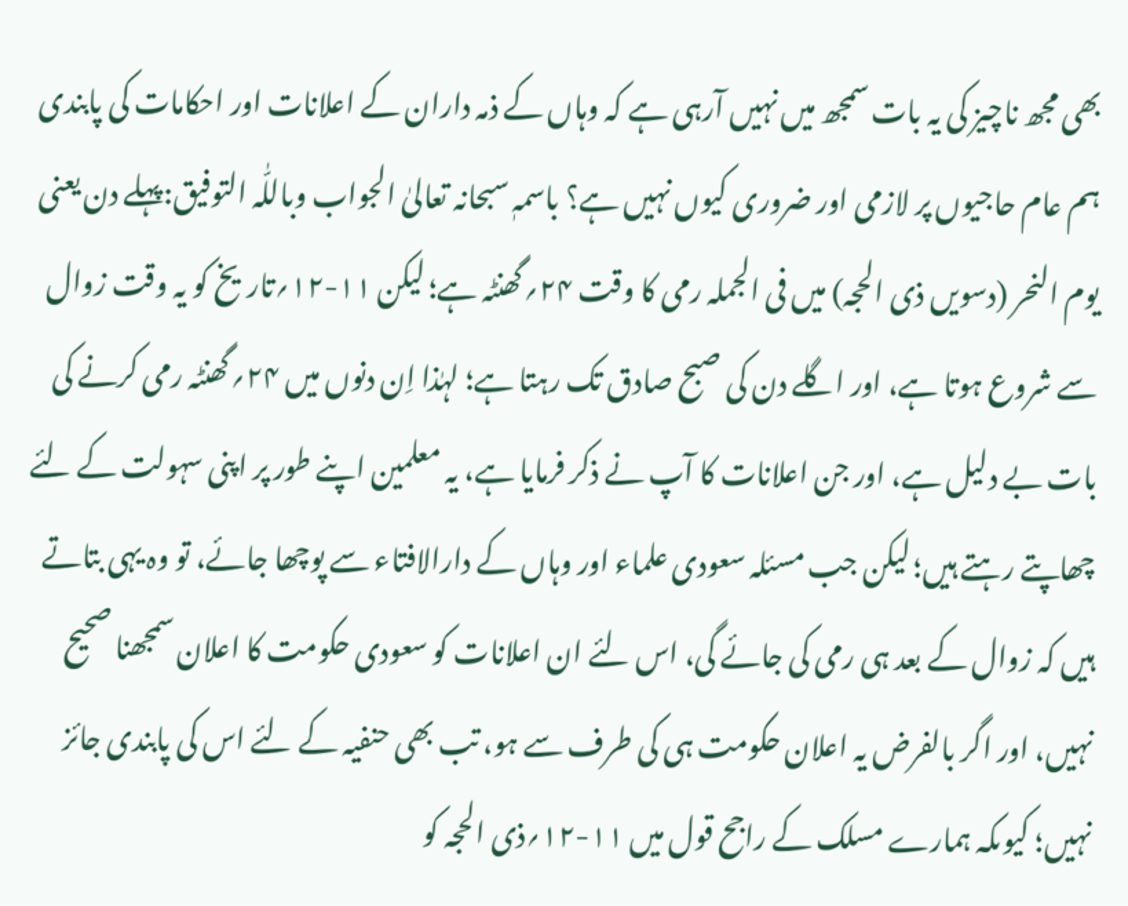بھی مجھ ناچیز کی یہ بات سمجھ میں نہیں آرہی ہے کہ وہاں کے ذمہ داران کے اعلانات اور احکامات کی پابندی ہم عام حاجیوں پر لازمی اور ضروری کیوں نہیں ہے؟ باسمہٖ سبحانہ تعالیٰ الجواب وباللّٰہ التوفیق:پہلے دن یعنی یوم النحر (دسویں ذی الحجہ) میں فی الجملہ رمی کا وقت ۲۴؍گھنٹہ ہے؛ لیکن ۱۱-۱۲؍تاریخ کو یہ وقت زوال سے شروع ہوتا ہے، اور اگلے دن کی صبح صادق تک رہتا ہے؛ لہٰذا اِن دنوں میں ۲۴؍گھنٹہ رمی کرنے کی بات بے دلیل ہے، اور جن اعلانات کا آپ نے ذکر فرمایا ہے، یہ معلمین اپنے طور پر اپنی سہولت کے لئے چھاپتے رہتے ہیں؛ لیکن جب مسئلہ سعودی علماء اور وہاں کے دارالافتاء سے پوچھا جائے، تو وہ یہی بتاتے ہیں کہ زوال کے بعد ہی رمی کی جائے گی، اس لئے ان اعلانات کو سعودی حکومت کا اعلان سمجھنا صحیح نہیں، اور اگر بالفرض یہ اعلان حکومت ہی کی طرف سے ہو، تب بھی حنفیہ کے لئے اس کی پابندی جائز نہیں؛ کیوںکہ ہمارے مسلک کے راجح قول میں ۱۱-۱۲؍ذی الحجہ کو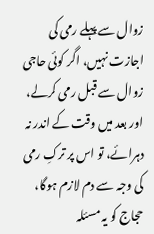زوال سے پہلے رمی کی اجازت نہیں، اگر کوئی حاجی زوال سے قبل رمی کرلے، اور بعد میں وقت کے اندر نہ دہرائے، تو اس پر ترکِ رمی کی وجہ سے دم لازم ہوگا، حجاج کو یہ مسئلہ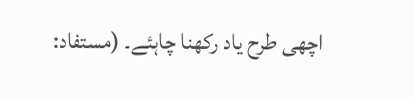اچھی طرح یاد رکھنا چاہئے۔ (مستفاد: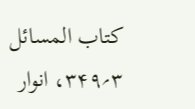کتاب المسائل ۳؍۳۴۹، انوار